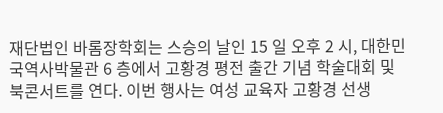재단법인 바롬장학회는 스승의 날인 15 일 오후 2 시, 대한민국역사박물관 6 층에서 고황경 평전 출간 기념 학술대회 및 북콘서트를 연다. 이번 행사는 여성 교육자 고황경 선생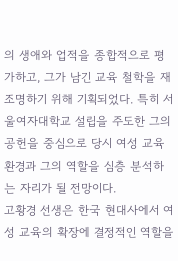의 생애와 업적을 종합적으로 평가하고, 그가 남긴 교육 철학을 재조명하기 위해 기획되었다. 특히 서울여자대학교 설립을 주도한 그의 공헌을 중심으로 당시 여성 교육 환경과 그의 역할을 심층 분석하는 자리가 될 전망이다.
고황경 선생은 한국 현대사에서 여성 교육의 확장에 결정적인 역할을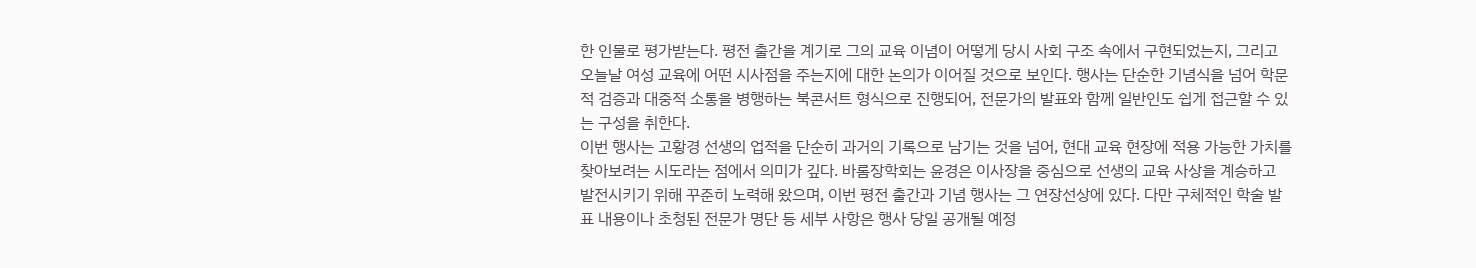한 인물로 평가받는다. 평전 출간을 계기로 그의 교육 이념이 어떻게 당시 사회 구조 속에서 구현되었는지, 그리고 오늘날 여성 교육에 어떤 시사점을 주는지에 대한 논의가 이어질 것으로 보인다. 행사는 단순한 기념식을 넘어 학문적 검증과 대중적 소통을 병행하는 북콘서트 형식으로 진행되어, 전문가의 발표와 함께 일반인도 쉽게 접근할 수 있는 구성을 취한다.
이번 행사는 고황경 선생의 업적을 단순히 과거의 기록으로 남기는 것을 넘어, 현대 교육 현장에 적용 가능한 가치를 찾아보려는 시도라는 점에서 의미가 깊다. 바롬장학회는 윤경은 이사장을 중심으로 선생의 교육 사상을 계승하고 발전시키기 위해 꾸준히 노력해 왔으며, 이번 평전 출간과 기념 행사는 그 연장선상에 있다. 다만 구체적인 학술 발표 내용이나 초청된 전문가 명단 등 세부 사항은 행사 당일 공개될 예정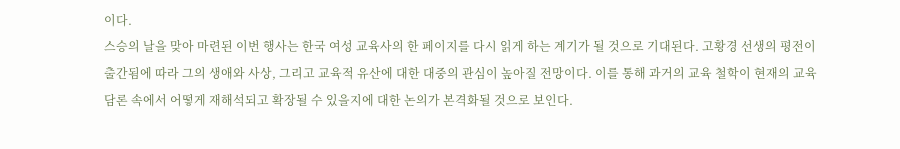이다.
스승의 날을 맞아 마련된 이번 행사는 한국 여성 교육사의 한 페이지를 다시 읽게 하는 계기가 될 것으로 기대된다. 고황경 선생의 평전이 출간됨에 따라 그의 생애와 사상, 그리고 교육적 유산에 대한 대중의 관심이 높아질 전망이다. 이를 통해 과거의 교육 철학이 현재의 교육 담론 속에서 어떻게 재해석되고 확장될 수 있을지에 대한 논의가 본격화될 것으로 보인다.